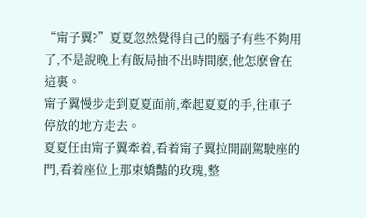“甯子翼?”夏夏忽然覺得自己的腦子有些不夠用了,不是說晚上有飯局抽不出時間麽,他怎麽會在這裏。
甯子翼慢步走到夏夏面前,牽起夏夏的手,往車子停放的地方走去。
夏夏任由甯子翼牽着,看着甯子翼拉開副駕駛座的門,看着座位上那束嬌豔的玫瑰,整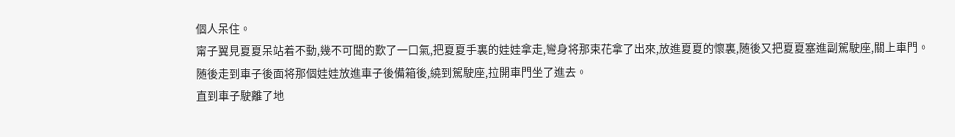個人呆住。
甯子翼見夏夏呆站着不動,幾不可聞的歎了一口氣,把夏夏手裏的娃娃拿走,彎身将那束花拿了出來,放進夏夏的懷裏,随後又把夏夏塞進副駕駛座,關上車門。
随後走到車子後面将那個娃娃放進車子後備箱後,繞到駕駛座,拉開車門坐了進去。
直到車子駛離了地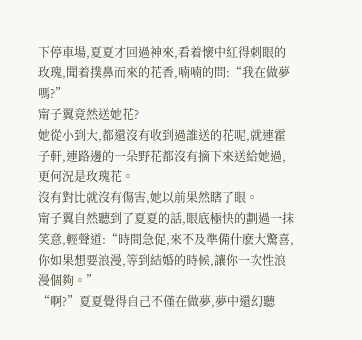下停車場,夏夏才回過神來,看着懷中紅得刺眼的玫瑰,聞着撲鼻而來的花香,喃喃的問:“我在做夢嗎?”
甯子翼竟然送她花?
她從小到大,都還沒有收到過誰送的花呢,就連霍子軒,連路邊的一朵野花都沒有摘下來送給她過,更何況是玫瑰花。
沒有對比就沒有傷害,她以前果然瞎了眼。
甯子翼自然聽到了夏夏的話,眼底極快的劃過一抹笑意,輕聲道:“時間急促,來不及準備什麽大驚喜,你如果想要浪漫,等到結婚的時候,讓你一次性浪漫個夠。”
“啊?”夏夏覺得自己不僅在做夢,夢中還幻聽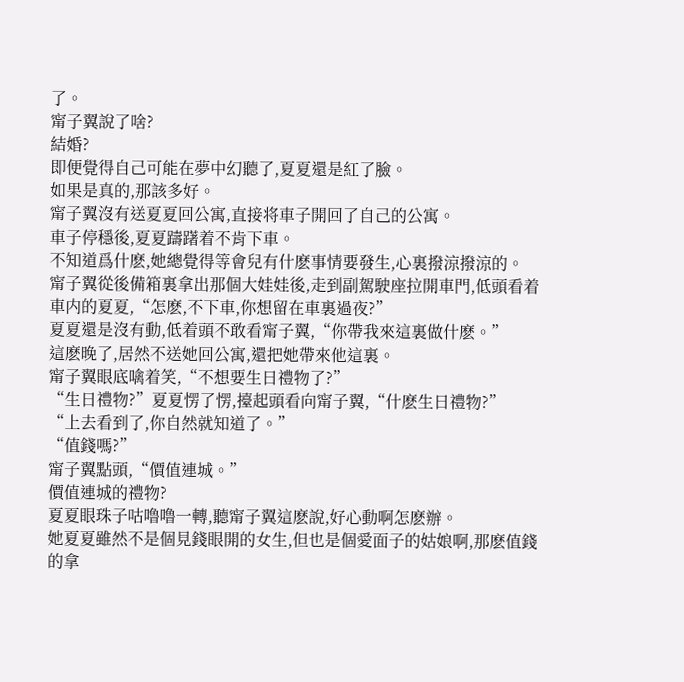了。
甯子翼說了啥?
結婚?
即便覺得自己可能在夢中幻聽了,夏夏還是紅了臉。
如果是真的,那該多好。
甯子翼沒有送夏夏回公寓,直接将車子開回了自己的公寓。
車子停穩後,夏夏躊躇着不肯下車。
不知道爲什麽,她總覺得等會兒有什麽事情要發生,心裏撥涼撥涼的。
甯子翼從後備箱裏拿出那個大娃娃後,走到副駕駛座拉開車門,低頭看着車内的夏夏,“怎麽,不下車,你想留在車裏過夜?”
夏夏還是沒有動,低着頭不敢看甯子翼,“你帶我來這裏做什麽。”
這麽晚了,居然不送她回公寓,還把她帶來他這裏。
甯子翼眼底噙着笑,“不想要生日禮物了?”
“生日禮物?”夏夏愣了愣,擡起頭看向甯子翼,“什麽生日禮物?”
“上去看到了,你自然就知道了。”
“值錢嗎?”
甯子翼點頭,“價值連城。”
價值連城的禮物?
夏夏眼珠子咕噜噜一轉,聽甯子翼這麽說,好心動啊怎麽辦。
她夏夏雖然不是個見錢眼開的女生,但也是個愛面子的姑娘啊,那麽值錢的拿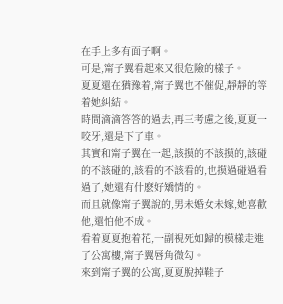在手上多有面子啊。
可是,甯子翼看起來又很危險的樣子。
夏夏還在猶豫着,甯子翼也不催促,靜靜的等着她糾結。
時間滴滴答答的過去,再三考慮之後,夏夏一咬牙,還是下了車。
其實和甯子翼在一起,該摸的不該摸的,該碰的不該碰的,該看的不該看的,也摸過碰過看過了,她還有什麽好矯情的。
而且就像甯子翼說的,男未婚女未嫁,她喜歡他,還怕他不成。
看着夏夏抱着花,一副視死如歸的模樣走進了公寓樓,甯子翼唇角微勾。
來到甯子翼的公寓,夏夏脫掉鞋子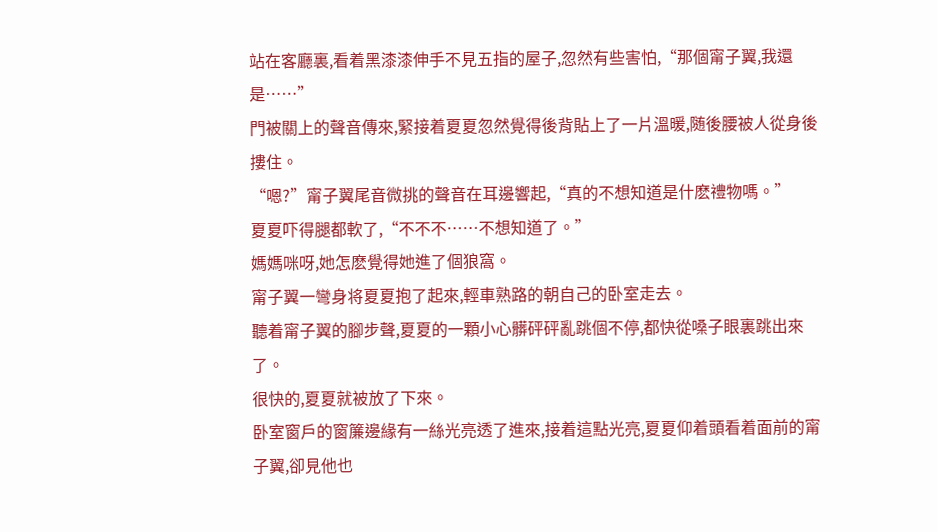站在客廳裏,看着黑漆漆伸手不見五指的屋子,忽然有些害怕,“那個甯子翼,我還是……”
門被關上的聲音傳來,緊接着夏夏忽然覺得後背貼上了一片溫暖,随後腰被人從身後摟住。
“嗯?”甯子翼尾音微挑的聲音在耳邊響起,“真的不想知道是什麽禮物嗎。”
夏夏吓得腿都軟了,“不不不……不想知道了。”
媽媽咪呀,她怎麽覺得她進了個狼窩。
甯子翼一彎身将夏夏抱了起來,輕車熟路的朝自己的卧室走去。
聽着甯子翼的腳步聲,夏夏的一顆小心髒砰砰亂跳個不停,都快從嗓子眼裏跳出來了。
很快的,夏夏就被放了下來。
卧室窗戶的窗簾邊緣有一絲光亮透了進來,接着這點光亮,夏夏仰着頭看着面前的甯子翼,卻見他也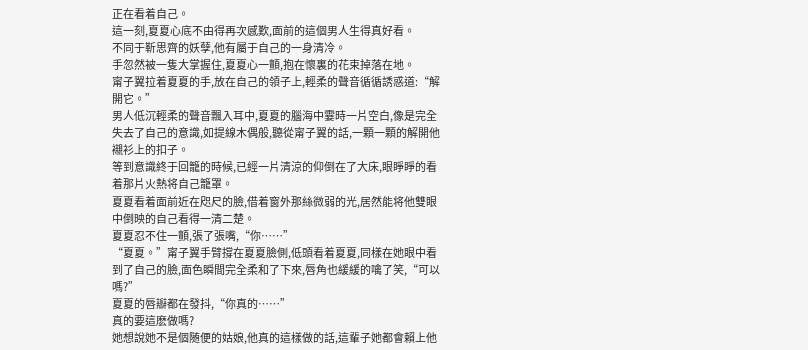正在看着自己。
這一刻,夏夏心底不由得再次感歎,面前的這個男人生得真好看。
不同于靳思齊的妖孽,他有屬于自己的一身清冷。
手忽然被一隻大掌握住,夏夏心一顫,抱在懷裏的花束掉落在地。
甯子翼拉着夏夏的手,放在自己的領子上,輕柔的聲音循循誘惑道:“解開它。”
男人低沉輕柔的聲音飄入耳中,夏夏的腦海中霎時一片空白,像是完全失去了自己的意識,如提線木偶般,聽從甯子翼的話,一顆一顆的解開他襯衫上的扣子。
等到意識終于回籠的時候,已經一片清涼的仰倒在了大床,眼睜睜的看着那片火熱将自己籠罩。
夏夏看着面前近在咫尺的臉,借着窗外那絲微弱的光,居然能将他雙眼中倒映的自己看得一清二楚。
夏夏忍不住一顫,張了張嘴,“你……”
“夏夏。”甯子翼手臂撐在夏夏臉側,低頭看着夏夏,同樣在她眼中看到了自己的臉,面色瞬間完全柔和了下來,唇角也緩緩的噙了笑,“可以嗎?”
夏夏的唇瓣都在發抖,“你真的……”
真的要這麽做嗎?
她想說她不是個随便的姑娘,他真的這樣做的話,這輩子她都會賴上他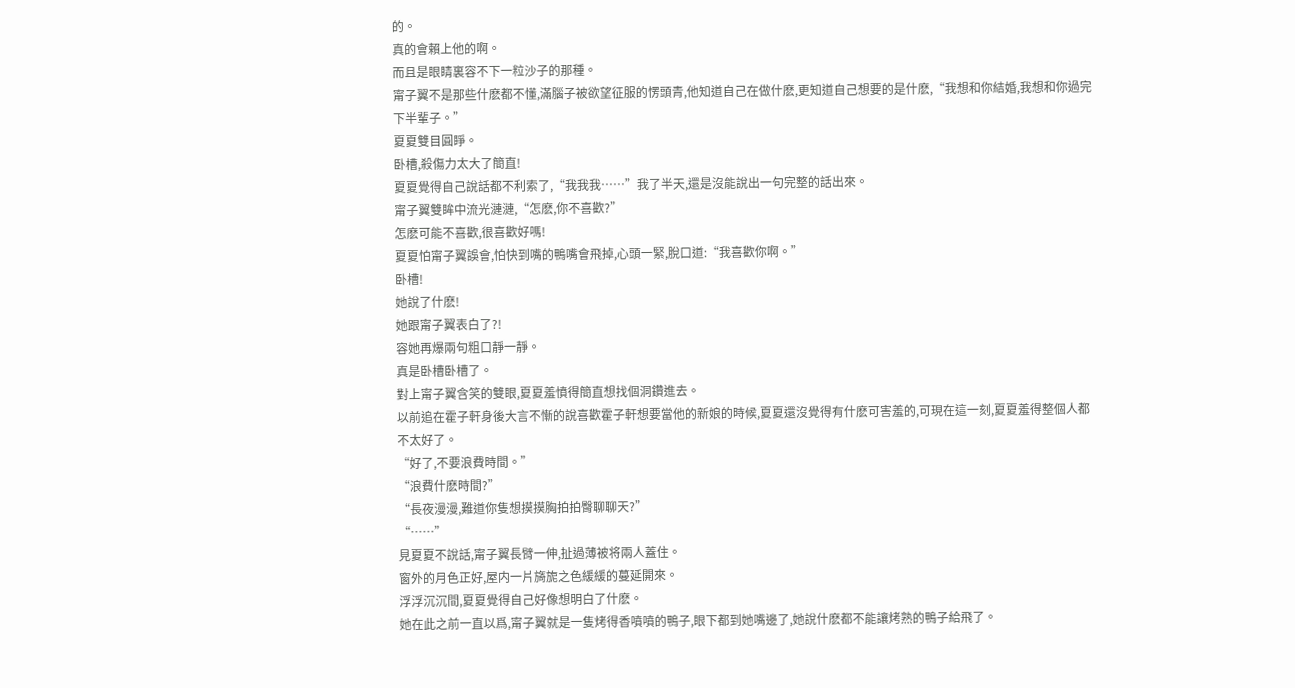的。
真的會賴上他的啊。
而且是眼睛裏容不下一粒沙子的那種。
甯子翼不是那些什麽都不懂,滿腦子被欲望征服的愣頭青,他知道自己在做什麽,更知道自己想要的是什麽,“我想和你結婚,我想和你過完下半輩子。”
夏夏雙目圓睜。
卧槽,殺傷力太大了簡直!
夏夏覺得自己說話都不利索了,“我我我……”我了半天,還是沒能說出一句完整的話出來。
甯子翼雙眸中流光漣漣,“怎麽,你不喜歡?”
怎麽可能不喜歡,很喜歡好嗎!
夏夏怕甯子翼誤會,怕快到嘴的鴨嘴會飛掉,心頭一緊,脫口道:“我喜歡你啊。”
卧槽!
她說了什麽!
她跟甯子翼表白了?!
容她再爆兩句粗口靜一靜。
真是卧槽卧槽了。
對上甯子翼含笑的雙眼,夏夏羞憤得簡直想找個洞鑽進去。
以前追在霍子軒身後大言不慚的說喜歡霍子軒想要當他的新娘的時候,夏夏還沒覺得有什麽可害羞的,可現在這一刻,夏夏羞得整個人都不太好了。
“好了,不要浪費時間。”
“浪費什麽時間?”
“長夜漫漫,難道你隻想摸摸胸拍拍臀聊聊天?”
“……”
見夏夏不說話,甯子翼長臂一伸,扯過薄被将兩人蓋住。
窗外的月色正好,屋内一片旖旎之色緩緩的蔓延開來。
浮浮沉沉間,夏夏覺得自己好像想明白了什麽。
她在此之前一直以爲,甯子翼就是一隻烤得香噴噴的鴨子,眼下都到她嘴邊了,她說什麽都不能讓烤熟的鴨子給飛了。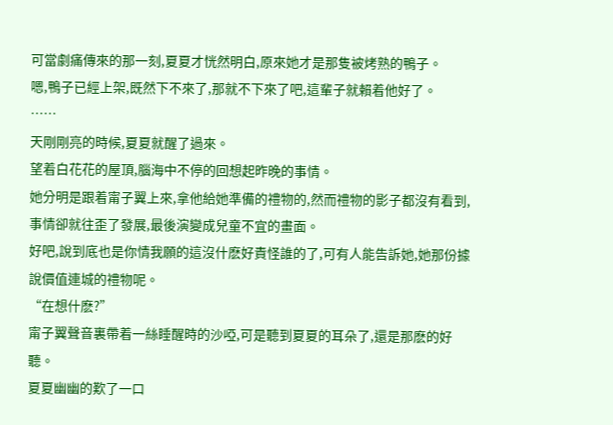可當劇痛傳來的那一刻,夏夏才恍然明白,原來她才是那隻被烤熟的鴨子。
嗯,鴨子已經上架,既然下不來了,那就不下來了吧,這輩子就賴着他好了。
……
天剛剛亮的時候,夏夏就醒了過來。
望着白花花的屋頂,腦海中不停的回想起昨晚的事情。
她分明是跟着甯子翼上來,拿他給她準備的禮物的,然而禮物的影子都沒有看到,事情卻就往歪了發展,最後演變成兒童不宜的畫面。
好吧,說到底也是你情我願的這沒什麽好責怪誰的了,可有人能告訴她,她那份據說價值連城的禮物呢。
“在想什麽?”
甯子翼聲音裏帶着一絲睡醒時的沙啞,可是聽到夏夏的耳朵了,還是那麽的好聽。
夏夏幽幽的歎了一口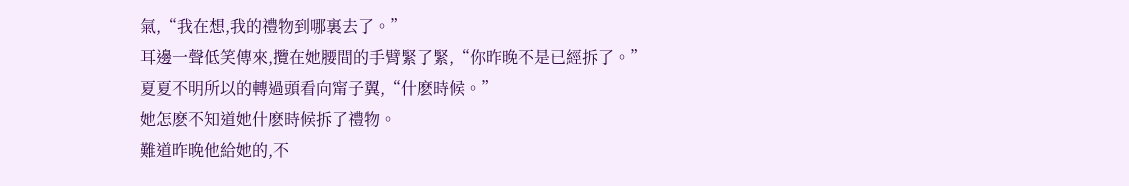氣,“我在想,我的禮物到哪裏去了。”
耳邊一聲低笑傳來,攬在她腰間的手臂緊了緊,“你昨晚不是已經拆了。”
夏夏不明所以的轉過頭看向甯子翼,“什麽時候。”
她怎麽不知道她什麽時候拆了禮物。
難道昨晚他給她的,不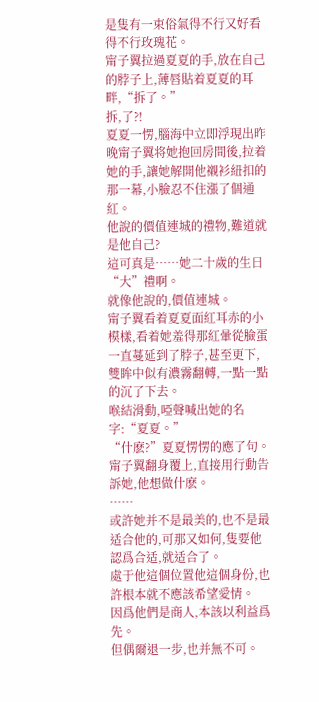是隻有一束俗氣得不行又好看得不行玫瑰花。
甯子翼拉過夏夏的手,放在自己的脖子上,薄唇貼着夏夏的耳畔,“拆了。”
拆,了?!
夏夏一愣,腦海中立即浮現出昨晚甯子翼将她抱回房間後,拉着她的手,讓她解開他襯衫紐扣的那一幕,小臉忍不住漲了個通紅。
他說的價值連城的禮物,難道就是他自己?
這可真是……她二十歲的生日“大”禮啊。
就像他說的,價值連城。
甯子翼看着夏夏面紅耳赤的小模樣,看着她羞得那紅暈從臉蛋一直蔓延到了脖子,甚至更下,雙眸中似有濃霧翻轉,一點一點的沉了下去。
喉結滑動,啞聲喊出她的名字:“夏夏。”
“什麽?”夏夏愣愣的應了句。
甯子翼翻身覆上,直接用行動告訴她,他想做什麽。
……
或許她并不是最美的,也不是最适合他的,可那又如何,隻要他認爲合适,就适合了。
處于他這個位置他這個身份,也許根本就不應該希望愛情。
因爲他們是商人,本該以利益爲先。
但偶爾退一步,也并無不可。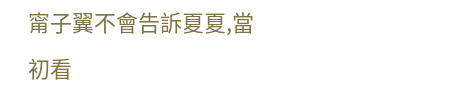甯子翼不會告訴夏夏,當初看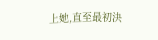上她,直至最初決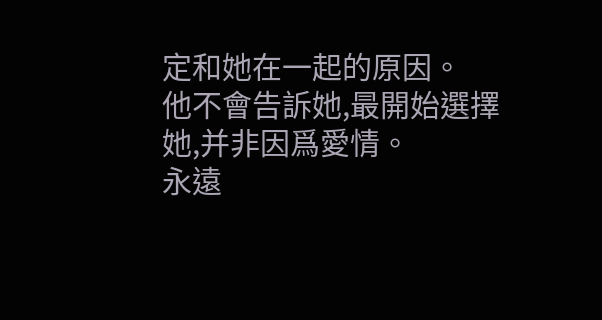定和她在一起的原因。
他不會告訴她,最開始選擇她,并非因爲愛情。
永遠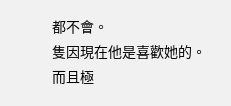都不會。
隻因現在他是喜歡她的。
而且極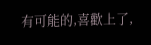有可能的,喜歡上了,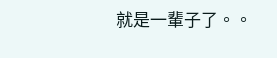就是一輩子了。。